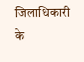जिलाधिकारी के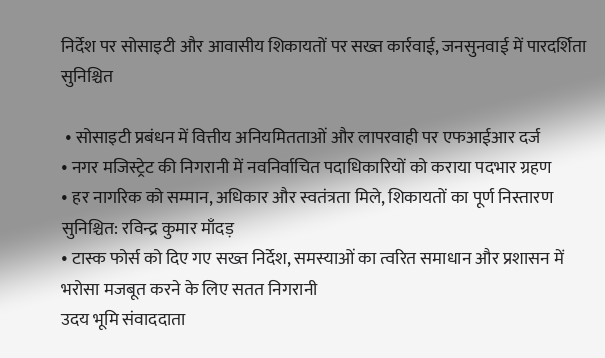निर्देश पर सोसाइटी और आवासीय शिकायतों पर सख्त कार्रवाई, जनसुनवाई में पारदर्शिता सुनिश्चित

 • सोसाइटी प्रबंधन में वित्तीय अनियमितताओं और लापरवाही पर एफआईआर दर्ज
• नगर मजिस्ट्रेट की निगरानी में नवनिर्वाचित पदाधिकारियों को कराया पदभार ग्रहण
• हर नागरिक को सम्मान, अधिकार और स्वतंत्रता मिले, शिकायतों का पूर्ण निस्तारण सुनिश्चित: रविन्द्र कुमार माँदड़
• टास्क फोर्स को दिए गए सख्त निर्देश, समस्याओं का त्वरित समाधान और प्रशासन में भरोसा मजबूत करने के लिए सतत निगरानी
उदय भूमि संवाददाता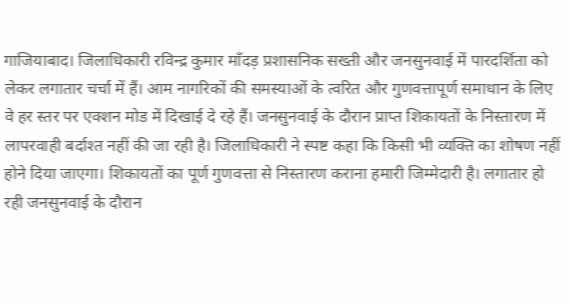गाजियाबाद। जिलाधिकारी रविन्द्र कुमार माँदड़ प्रशासनिक सख्ती और जनसुनवाई में पारदर्शिता को लेकर लगातार चर्चा में हैं। आम नागरिकों की समस्याओं के त्वरित और गुणवत्तापूर्ण समाधान के लिए वे हर स्तर पर एक्शन मोड में दिखाई दे रहे हैं। जनसुनवाई के दौरान प्राप्त शिकायतों के निस्तारण में लापरवाही बर्दाश्त नहीं की जा रही है। जिलाधिकारी ने स्पष्ट कहा कि किसी भी व्यक्ति का शोषण नहीं होने दिया जाएगा। शिकायतों का पूर्ण गुणवत्ता से निस्तारण कराना हमारी जिम्मेदारी है। लगातार हो रही जनसुनवाई के दौरान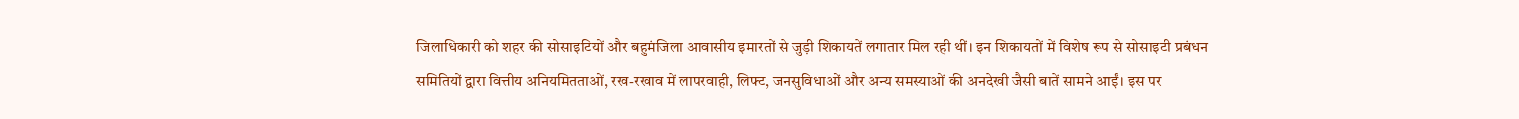जिलाधिकारी को शहर की सोसाइटियों और बहुमंजिला आवासीय इमारतों से जुड़ी शिकायतें लगातार मिल रही थीं। इन शिकायतों में विशेष रूप से सोसाइटी प्रबंधन समितियों द्वारा वित्तीय अनियमितताओं, रख-रखाव में लापरवाही, लिफ्ट, जनसुविधाओं और अन्य समस्याओं की अनदेखी जैसी बातें सामने आईं। इस पर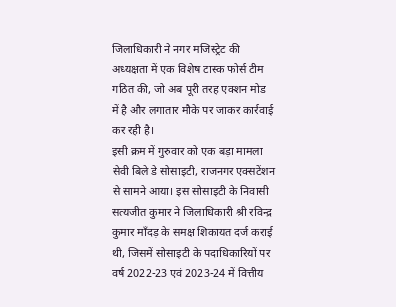जिलाधिकारी ने नगर मजिस्ट्रेट की अध्यक्षता में एक विशेष टास्क फोर्स टीम गठित की, जो अब पूरी तरह एक्शन मोड में है और लगातार मौके पर जाकर कार्रवाई कर रही है।
इसी क्रम में गुरुवार को एक बड़ा मामला सेवी बिले डे सोसाइटी, राजनगर एक्सटेंशन से सामने आया। इस सोसाइटी के निवासी सत्यजीत कुमार ने जिलाधिकारी श्री रविन्द्र कुमार माँदड़ के समक्ष शिकायत दर्ज कराई थी, जिसमें सोसाइटी के पदाधिकारियों पर वर्ष 2022-23 एवं 2023-24 में वित्तीय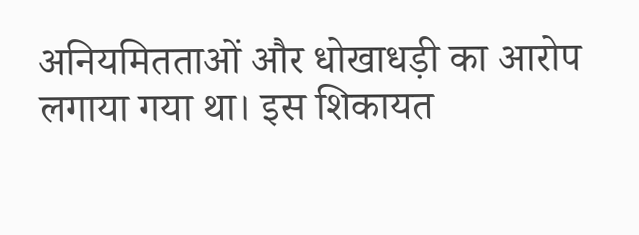अनियमितताओं और धोखाधड़ी का आरोप लगाया गया था। इस शिकायत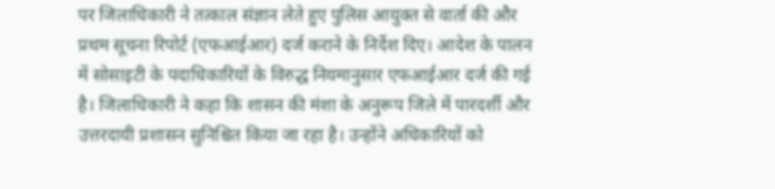पर जिलाधिकारी ने तत्काल संज्ञान लेते हुए पुलिस आयुक्त से वार्ता की और प्रथम सूचना रिपोर्ट (एफआईआर) दर्ज कराने के निर्देश दिए। आदेश के पालन में सोसाइटी के पदाधिकारियों के विरुद्ध नियमानुसार एफआईआर दर्ज की गई है। जिलाधिकारी ने कहा कि शासन की मंशा के अनुरूप जिले में पारदर्शी और उत्तरदायी प्रशासन सुनिश्चित किया जा रहा है। उन्होंने अधिकारियों को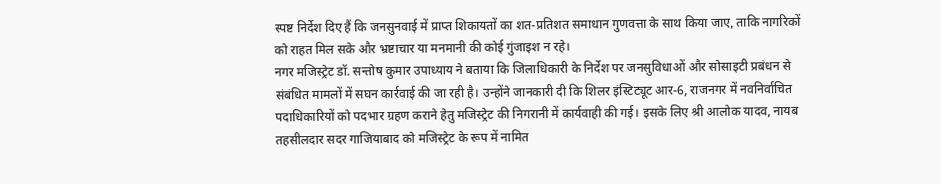स्पष्ट निर्देश दिए हैं कि जनसुनवाई में प्राप्त शिकायतों का शत-प्रतिशत समाधान गुणवत्ता के साथ किया जाए, ताकि नागरिकों को राहत मिल सके और भ्रष्टाचार या मनमानी की कोई गुंजाइश न रहे।
नगर मजिस्ट्रेट डॉ. सन्तोष कुमार उपाध्याय ने बताया कि जिलाधिकारी के निर्देश पर जनसुविधाओं और सोसाइटी प्रबंधन से संबंधित मामलों में सघन कार्रवाई की जा रही है। उन्होंने जानकारी दी कि शिलर इंस्टिट्यूट आर-6, राजनगर में नवनिर्वाचित पदाधिकारियों को पदभार ग्रहण कराने हेतु मजिस्ट्रेट की निगरानी में कार्यवाही की गई। इसके लिए श्री आलोक यादव, नायब तहसीलदार सदर गाजियाबाद को मजिस्ट्रेट के रूप में नामित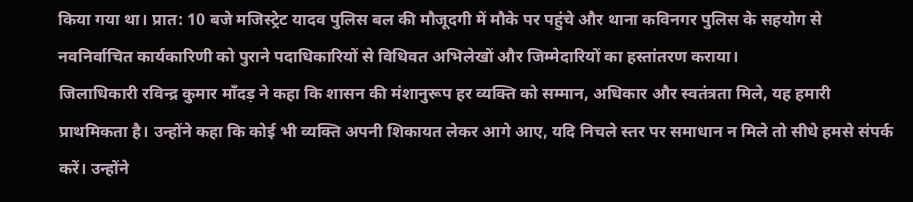किया गया था। प्रात: 10 बजे मजिस्ट्रेट यादव पुलिस बल की मौजूदगी में मौके पर पहुंचे और थाना कविनगर पुलिस के सहयोग से नवनिर्वाचित कार्यकारिणी को पुराने पदाधिकारियों से विधिवत अभिलेखों और जिम्मेदारियों का हस्तांतरण कराया।
जिलाधिकारी रविन्द्र कुमार माँदड़ ने कहा कि शासन की मंशानुरूप हर व्यक्ति को सम्मान, अधिकार और स्वतंत्रता मिले, यह हमारी प्राथमिकता है। उन्होंने कहा कि कोई भी व्यक्ति अपनी शिकायत लेकर आगे आए, यदि निचले स्तर पर समाधान न मिले तो सीधे हमसे संपर्क करें। उन्होंने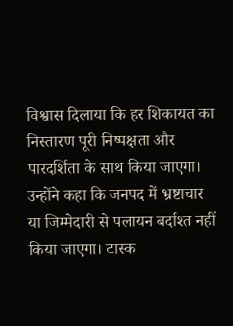विश्वास दिलाया कि हर शिकायत का निस्तारण पूरी निष्पक्षता और पारदर्शिता के साथ किया जाएगा। उन्होंने कहा कि जनपद में भ्रष्टाचार या जिम्मेदारी से पलायन बर्दाश्त नहीं किया जाएगा। टास्क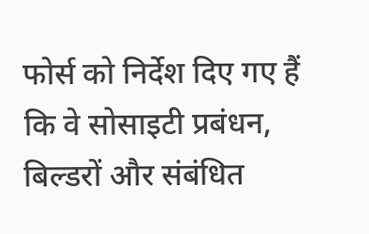फोर्स को निर्देश दिए गए हैं कि वे सोसाइटी प्रबंधन, बिल्डरों और संबंधित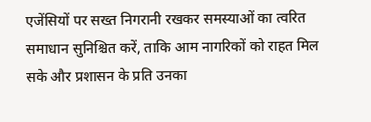एजेंसियों पर सख्त निगरानी रखकर समस्याओं का त्वरित समाधान सुनिश्चित करें, ताकि आम नागरिकों को राहत मिल सके और प्रशासन के प्रति उनका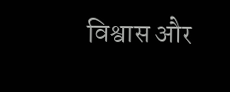विश्वास और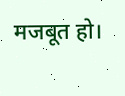मजबूत हो।